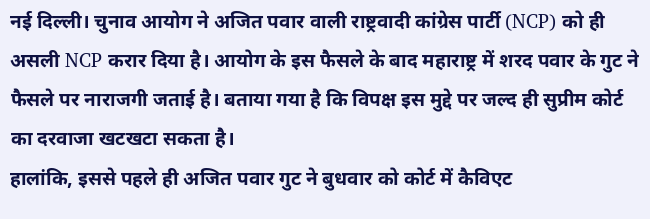नई दिल्ली। चुनाव आयोग ने अजित पवार वाली राष्ट्रवादी कांग्रेस पार्टी (NCP) को ही असली NCP करार दिया है। आयोग के इस फैसले के बाद महाराष्ट्र में शरद पवार के गुट ने फैसले पर नाराजगी जताई है। बताया गया है कि विपक्ष इस मुद्दे पर जल्द ही सुप्रीम कोर्ट का दरवाजा खटखटा सकता है।
हालांकि, इससे पहले ही अजित पवार गुट ने बुधवार को कोर्ट में कैविएट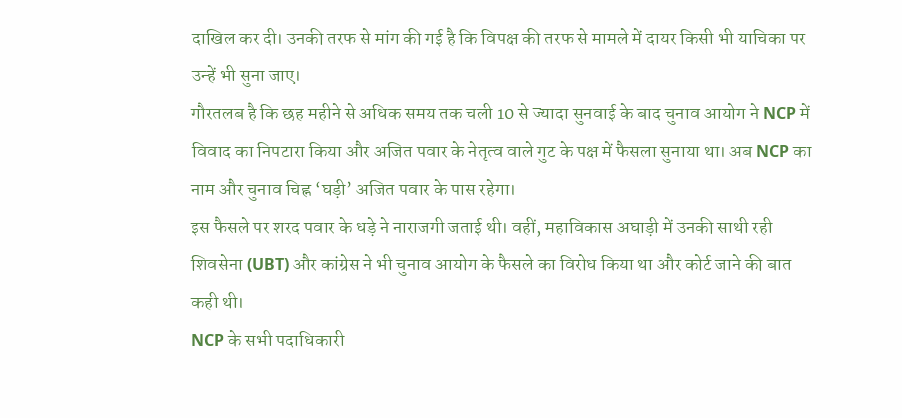दाखिल कर दी। उनकी तरफ से मांग की गई है कि विपक्ष की तरफ से मामले में दायर किसी भी याचिका पर उन्हें भी सुना जाए।
गौरतलब है कि छह महीने से अधिक समय तक चली 10 से ज्यादा सुनवाई के बाद चुनाव आयोग ने NCP में विवाद का निपटारा किया और अजित पवार के नेतृत्व वाले गुट के पक्ष में फैसला सुनाया था। अब NCP का नाम और चुनाव चिह्न ‘घड़ी’ अजित पवार के पास रहेगा।
इस फैसले पर शरद पवार के धड़े ने नाराजगी जताई थी। वहीं, महाविकास अघाड़ी में उनकी साथी रही शिवसेना (UBT) और कांग्रेस ने भी चुनाव आयोग के फैसले का विरोध किया था और कोर्ट जाने की बात कही थी।
NCP के सभी पदाधिकारी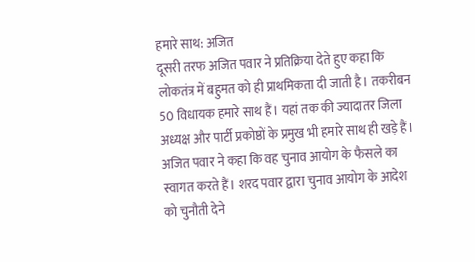हमारे साथ: अजित
दूसरी तरफ अजित पवार ने प्रतिक्रिया देते हुए कहा कि लोकतंत्र में बहुमत को ही प्राथमिकता दी जाती है। तकरीबन 50 विधायक हमारे साथ हैं। यहां तक की ज्यादातर जिला अध्यक्ष और पार्टी प्रकोष्ठों के प्रमुख भी हमारे साथ ही खड़े हैं।
अजित पवार ने कहा कि वह चुनाव आयोग के फैसले का स्वागत करते हैं। शरद पवार द्वारा चुनाव आयोग के आदेश को चुनौती देने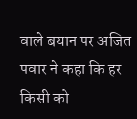वाले बयान पर अजित पवार ने कहा कि हर किसी को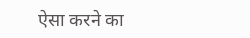ऐसा करने का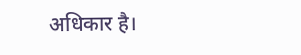अधिकार है।